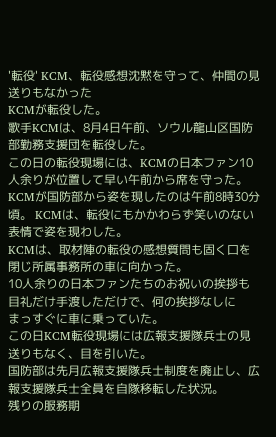'転役' KCM、転役感想沈黙を守って、仲間の見送りもなかった
KCMが転役した。
歌手KCMは、8月4日午前、ソウル龍山区国防部勤務支援団を転役した。
この日の転役現場には、KCMの日本ファン10人余りが位置して早い午前から席を守った。
KCMが国防部から姿を現したのは午前8時30分頃。 KCMは、転役にもかかわらず笑いのない
表情で姿を現わした。
KCMは、取材陣の転役の感想質問も固く口を閉じ所属事務所の車に向かった。
10人余りの日本ファンたちのお祝いの挨拶も目礼だけ手渡しただけで、何の挨拶なしに
まっすぐに車に乗っていた。
この日KCM転役現場には広報支援隊兵士の見送りもなく、目を引いた。
国防部は先月広報支援隊兵士制度を廃止し、広報支援隊兵士全員を自隊移転した状況。
残りの服務期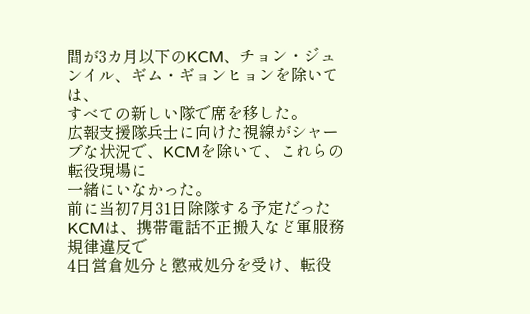間が3カ月以下のKCM、チョン・ジュンイル、ギム・ギョンヒョンを除いては、
すべての新しい隊で席を移した。
広報支援隊兵士に向けた視線がシャープな状況で、KCMを除いて、これらの転役現場に
一緒にいなかった。
前に当初7月31日除隊する予定だったKCMは、携帯電話不正搬入など軍服務規律違反で
4日営倉処分と懲戒処分を受け、転役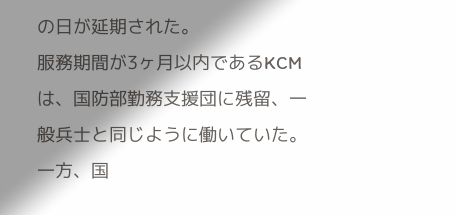の日が延期された。
服務期間が3ヶ月以内であるKCMは、国防部勤務支援団に残留、一般兵士と同じように働いていた。
一方、国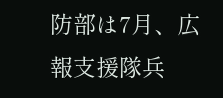防部は7月、広報支援隊兵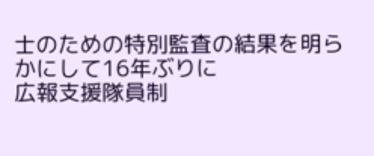士のための特別監査の結果を明らかにして16年ぶりに
広報支援隊員制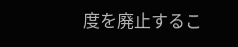度を廃止するこ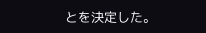とを決定した。